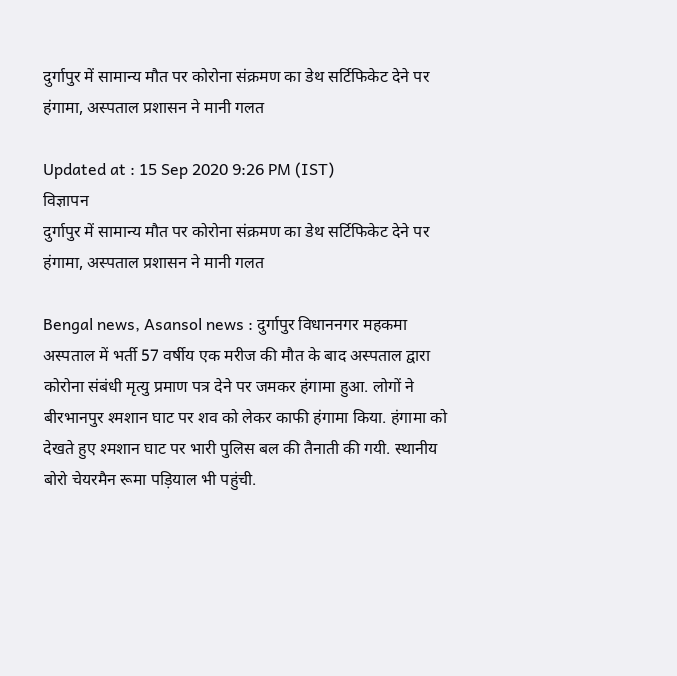दुर्गापुर में सामान्य मौत पर कोरोना संक्रमण का डेथ सर्टिफिकेट देने पर हंगामा, अस्पताल प्रशासन ने मानी गलत

Updated at : 15 Sep 2020 9:26 PM (IST)
विज्ञापन
दुर्गापुर में सामान्य मौत पर कोरोना संक्रमण का डेथ सर्टिफिकेट देने पर हंगामा, अस्पताल प्रशासन ने मानी गलत

Bengal news, Asansol news : दुर्गापुर विधाननगर महकमा अस्पताल में भर्ती 57 वर्षीय एक मरीज की मौत के बाद अस्पताल द्वारा कोरोना संबंधी मृत्यु प्रमाण पत्र देने पर जमकर हंगामा हुआ. लोगों ने बीरभानपुर श्मशान घाट पर शव को लेकर काफी हंगामा किया. हंगामा को देखते हुए श्मशान घाट पर भारी पुलिस बल की तैनाती की गयी. स्थानीय बोरो चेयरमैन रूमा पड़ियाल भी पहुंची.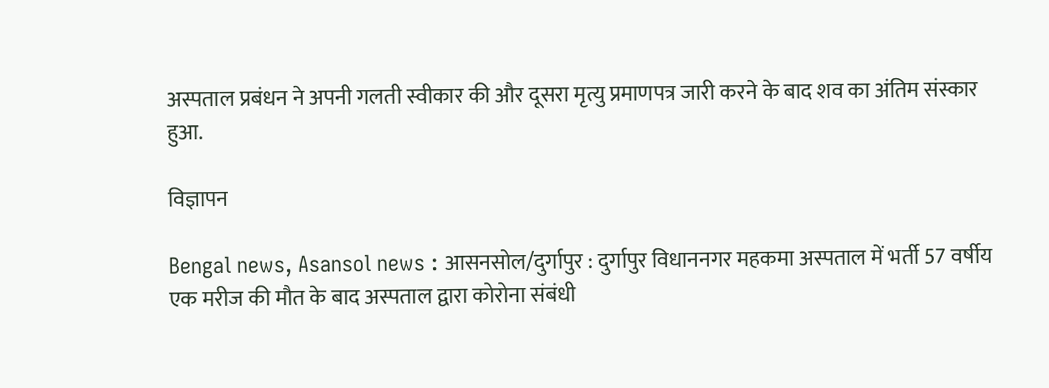अस्पताल प्रबंधन ने अपनी गलती स्वीकार की और दूसरा मृत्यु प्रमाणपत्र जारी करने के बाद शव का अंतिम संस्कार हुआ.

विज्ञापन

Bengal news, Asansol news : आसनसोल/दुर्गापुर : दुर्गापुर विधाननगर महकमा अस्पताल में भर्ती 57 वर्षीय एक मरीज की मौत के बाद अस्पताल द्वारा कोरोना संबंधी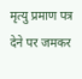मृत्यु प्रमाण पत्र देने पर जमकर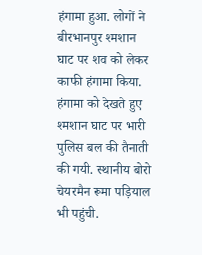हंगामा हुआ. लोगों ने बीरभानपुर श्मशान घाट पर शव को लेकर काफी हंगामा किया. हंगामा को देखते हुए श्मशान घाट पर भारी पुलिस बल की तैनाती की गयी. स्थानीय बोरो चेयरमैन रूमा पड़ियाल भी पहुंची.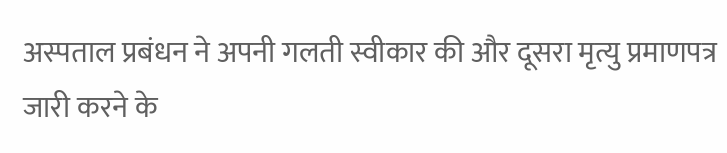अस्पताल प्रबंधन ने अपनी गलती स्वीकार की और दूसरा मृत्यु प्रमाणपत्र जारी करने के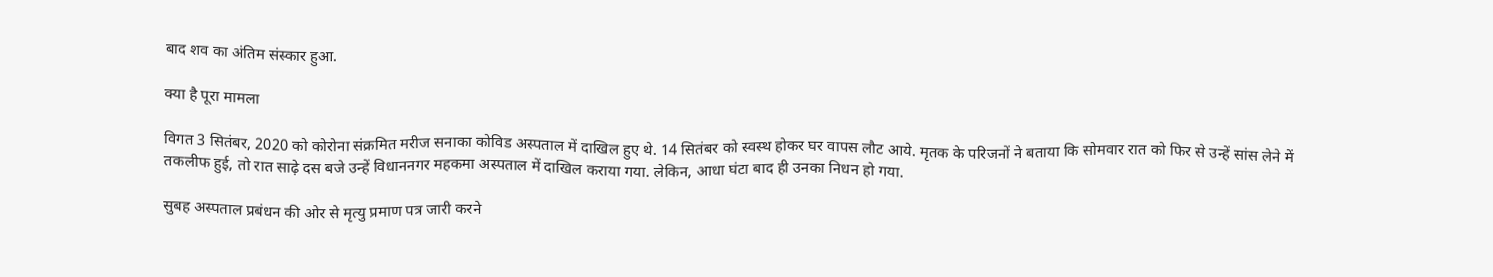बाद शव का अंतिम संस्कार हुआ.

क्या है पूरा मामला

विगत 3 सितंबर, 2020 को कोरोना संक्रमित मरीज सनाका कोविड अस्पताल में दाखिल हुए थे. 14 सितंबर को स्वस्थ होकर घर वापस लौट आये. मृतक के परिजनों ने बताया कि सोमवार रात को फिर से उन्हें सांस लेने में तकलीफ हुई, तो रात साढ़े दस बजे उन्हें विधाननगर महकमा अस्पताल में दाखिल कराया गया. लेकिन, आधा घंटा बाद ही उनका निधन हो गया.

सुबह अस्पताल प्रबंधन की ओर से मृत्यु प्रमाण पत्र जारी करने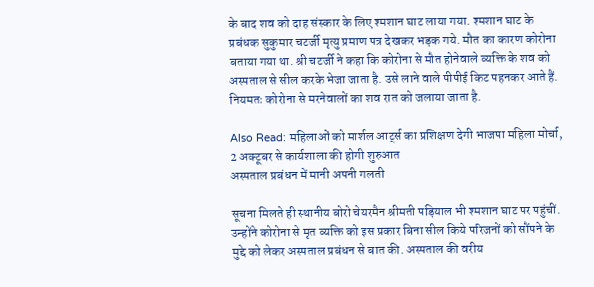के बाद शव को दाह संस्कार के लिए श्मशान घाट लाया गया. श्मशान घाट के प्रबंधक सुकुमार चटर्जी मृत्यु प्रमाण पत्र देखकर भड़क गये. मौत का कारण कोरोना बताया गया था. श्री चटर्जी ने कहा कि कोरोना से मौत होनेवाले व्यक्ति के शव को अस्पताल से सील करके भेजा जाता है. उसे लाने वाले पीपीई किट पहनकर आते हैं. नियमतः कोरोना से मरनेवालों का शव रात को जलाया जाता है.

Also Read: महिलाओं को मार्शल आर्ट्स का प्रशिक्षण देगी भाजपा महिला मोर्चा, 2 अक्टूबर से कार्यशाला की होगी शुरुआत
अस्पताल प्रबंधन में मानी अपनी गलती

सूचना मिलते ही स्थानीय बोरो चेयरमैन श्रीमती पड़ियाल भी श्मशान घाट पर पहुंचीं. उन्होंने कोरोना से मृत व्यक्ति को इस प्रकार बिना सील किये परिजनों को सौंपने के मुद्दे को लेकर अस्पताल प्रबंधन से बात की. अस्पताल की वरीय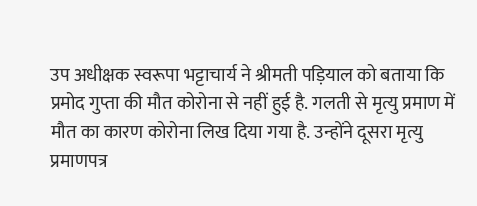उप अधीक्षक स्वरूपा भट्टाचार्य ने श्रीमती पड़ियाल को बताया कि प्रमोद गुप्ता की मौत कोरोना से नहीं हुई है. गलती से मृत्यु प्रमाण में मौत का कारण कोरोना लिख दिया गया है. उन्होंने दूसरा मृत्यु प्रमाणपत्र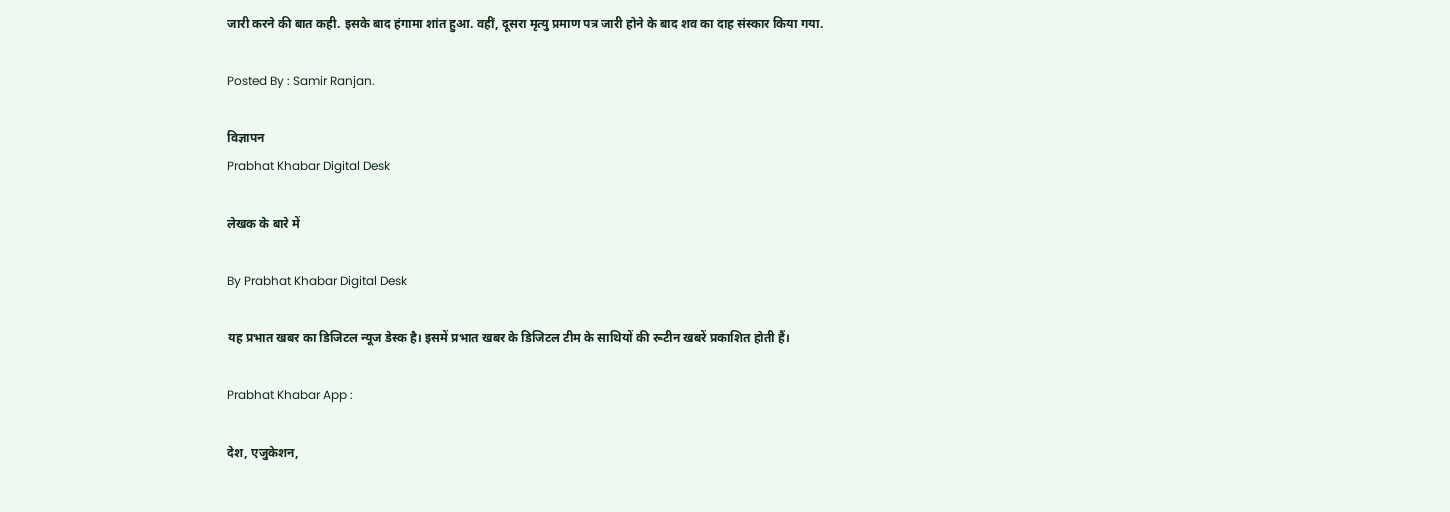जारी करने की बात कही. इसके बाद हंगामा शांत हुआ. वहीं, दूसरा मृत्यु प्रमाण पत्र जारी होने के बाद शव का दाह संस्कार किया गया.

Posted By : Samir Ranjan.

विज्ञापन
Prabhat Khabar Digital Desk

लेखक के बारे में

By Prabhat Khabar Digital Desk

यह प्रभात खबर का डिजिटल न्यूज डेस्क है। इसमें प्रभात खबर के डिजिटल टीम के साथियों की रूटीन खबरें प्रकाशित होती हैं।

Prabhat Khabar App :

देश, एजुकेशन,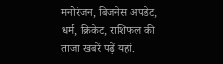मनोरंजन, बिजनेस अपडेट, धर्म, क्रिकेट, राशिफल की ताजा खबरें पढ़ें यहां.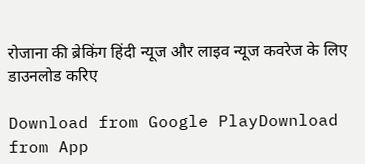रोजाना की ब्रेकिंग हिंदी न्यूज और लाइव न्यूज कवरेज के लिए डाउनलोड करिए

Download from Google PlayDownload from App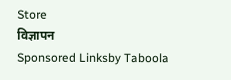Store
विज्ञापन
Sponsored Linksby Taboola